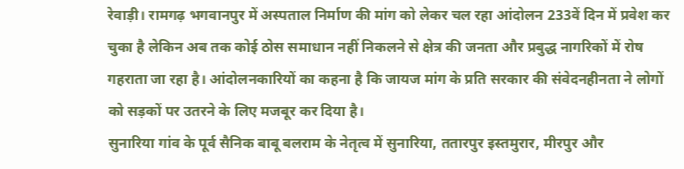रेवाड़ी। रामगढ़ भगवानपुर में अस्पताल निर्माण की मांग को लेकर चल रहा आंदोलन 233वें दिन में प्रवेश कर चुका है लेकिन अब तक कोई ठोस समाधान नहीं निकलने से क्षेत्र की जनता और प्रबुद्ध नागरिकों में रोष गहराता जा रहा है। आंदोलनकारियों का कहना है कि जायज मांग के प्रति सरकार की संवेदनहीनता ने लोगों को सड़कों पर उतरने के लिए मजबूर कर दिया है।
सुनारिया गांव के पूर्व सैनिक बाबू बलराम के नेतृत्व में सुनारिया, ततारपुर इस्तमुरार, मीरपुर और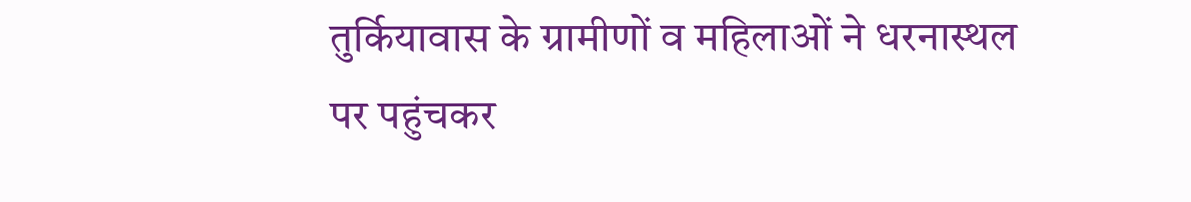तुर्कियावास के ग्रामीणों व महिलाओं ने धरनास्थल पर पहुंचकर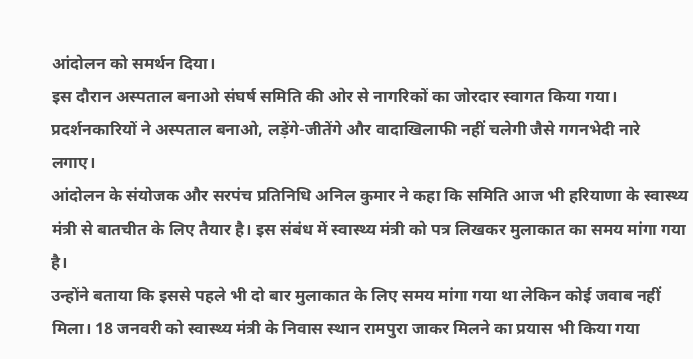आंदोलन को समर्थन दिया।
इस दौरान अस्पताल बनाओ संघर्ष समिति की ओर से नागरिकों का जोरदार स्वागत किया गया। प्रदर्शनकारियों ने अस्पताल बनाओ, लड़ेंगे-जीतेंगे और वादाखिलाफी नहीं चलेगी जैसे गगनभेदी नारे लगाए।
आंदोलन के संयोजक और सरपंच प्रतिनिधि अनिल कुमार ने कहा कि समिति आज भी हरियाणा के स्वास्थ्य मंत्री से बातचीत के लिए तैयार है। इस संबंध में स्वास्थ्य मंत्री को पत्र लिखकर मुलाकात का समय मांगा गया है।
उन्होंने बताया कि इससे पहले भी दो बार मुलाकात के लिए समय मांगा गया था लेकिन कोई जवाब नहीं मिला। 18 जनवरी को स्वास्थ्य मंत्री के निवास स्थान रामपुरा जाकर मिलने का प्रयास भी किया गया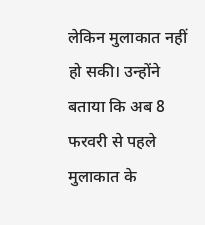लेकिन मुलाकात नहीं हो सकी। उन्होंने बताया कि अब 8 फरवरी से पहले मुलाकात के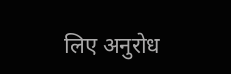लिए अनुरोध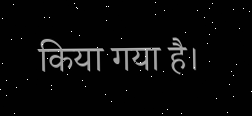किया गया है।